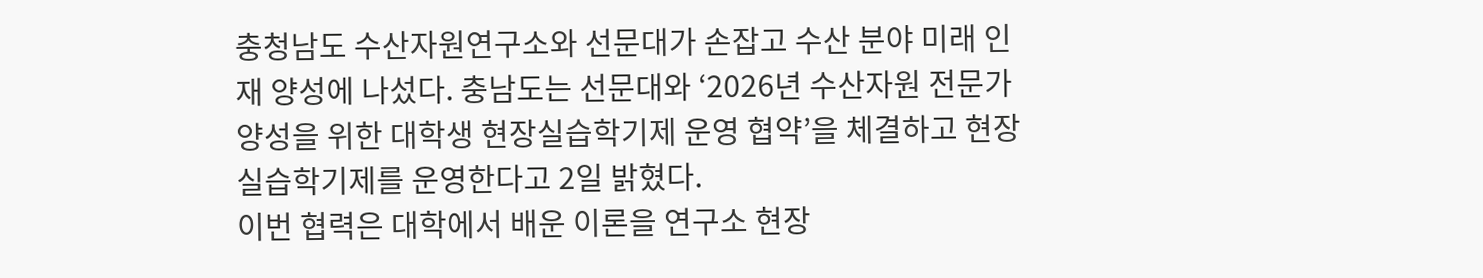충청남도 수산자원연구소와 선문대가 손잡고 수산 분야 미래 인재 양성에 나섰다. 충남도는 선문대와 ‘2026년 수산자원 전문가 양성을 위한 대학생 현장실습학기제 운영 협약’을 체결하고 현장실습학기제를 운영한다고 2일 밝혔다.
이번 협력은 대학에서 배운 이론을 연구소 현장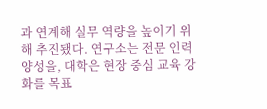과 연계해 실무 역량을 높이기 위해 추진됐다. 연구소는 전문 인력 양성을, 대학은 현장 중심 교육 강화를 목표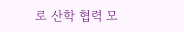로 산학 협력 모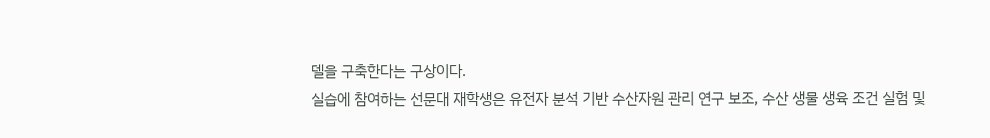델을 구축한다는 구상이다.
실습에 참여하는 선문대 재학생은 유전자 분석 기반 수산자원 관리 연구 보조, 수산 생물 생육 조건 실험 및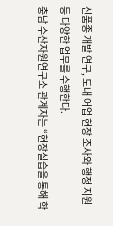신품종 개발 연구, 도내 어업 현장 조사와 행정 지원 등 다양한 업무를 수행한다.
충남 수산자원연구소 관계자는 “현장실습을 통해 학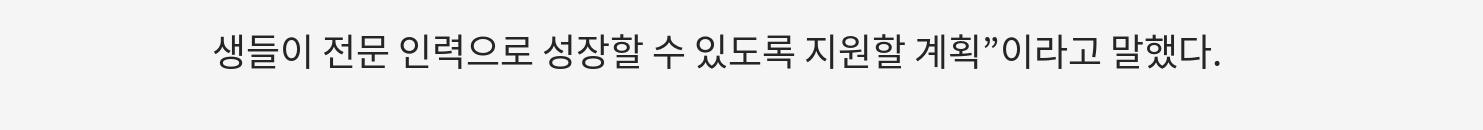생들이 전문 인력으로 성장할 수 있도록 지원할 계획”이라고 말했다.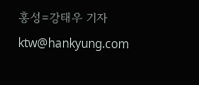홍성=강태우 기자 ktw@hankyung.com